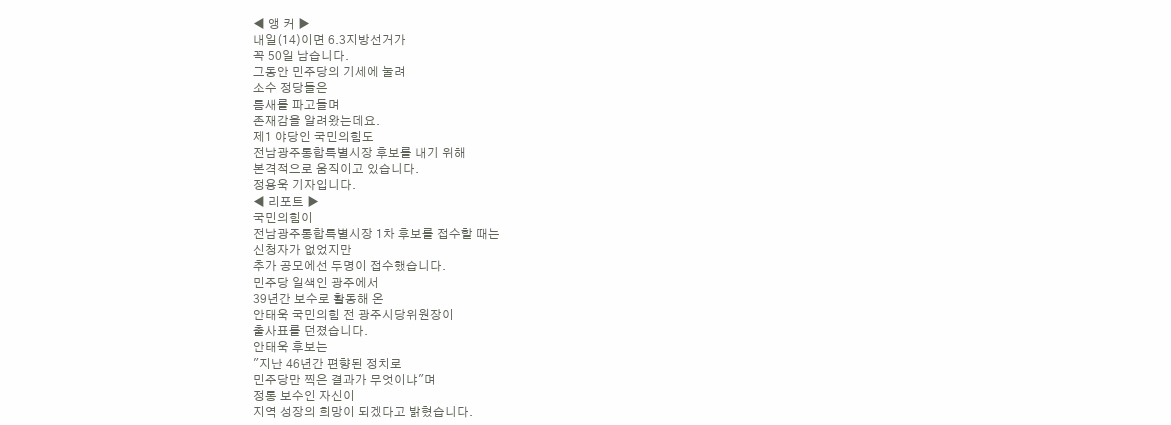◀ 앵 커 ▶
내일(14)이면 6.3지방선거가
꼭 50일 남습니다.
그동안 민주당의 기세에 눌려
소수 정당들은
틈새를 파고들며
존재감을 알려왔는데요.
제1 야당인 국민의힘도
전남광주통합특별시장 후보를 내기 위해
본격적으로 움직이고 있습니다.
정용욱 기자입니다.
◀ 리포트 ▶
국민의힘이
전남광주통합특별시장 1차 후보를 접수할 때는
신청자가 없었지만
추가 공모에선 두명이 접수했습니다.
민주당 일색인 광주에서
39년간 보수로 활동해 온
안태욱 국민의힘 전 광주시당위원장이
출사표를 던졌습니다.
안태욱 후보는
"지난 46년간 편향된 정치로
민주당만 찍은 결과가 무엇이냐"며
정통 보수인 자신이
지역 성장의 희망이 되겠다고 밝혔습니다.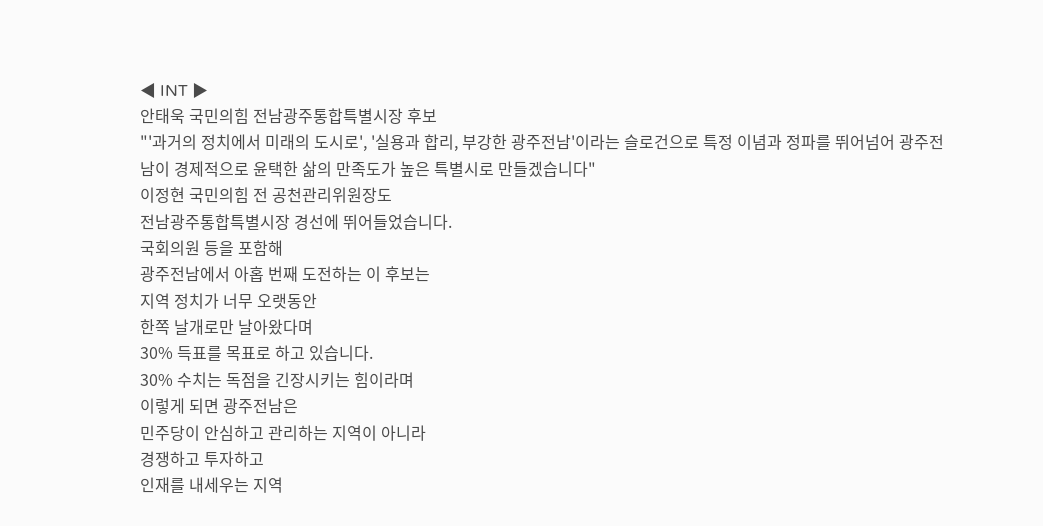◀ INT ▶
안태욱 국민의힘 전남광주통합특별시장 후보
"'과거의 정치에서 미래의 도시로', '실용과 합리, 부강한 광주전남'이라는 슬로건으로 특정 이념과 정파를 뛰어넘어 광주전남이 경제적으로 윤택한 삶의 만족도가 높은 특별시로 만들겠습니다"
이정현 국민의힘 전 공천관리위원장도
전남광주통합특별시장 경선에 뛰어들었습니다.
국회의원 등을 포함해
광주전남에서 아홉 번째 도전하는 이 후보는
지역 정치가 너무 오랫동안
한쪽 날개로만 날아왔다며
30% 득표를 목표로 하고 있습니다.
30% 수치는 독점을 긴장시키는 힘이라며
이렇게 되면 광주전남은
민주당이 안심하고 관리하는 지역이 아니라
경쟁하고 투자하고
인재를 내세우는 지역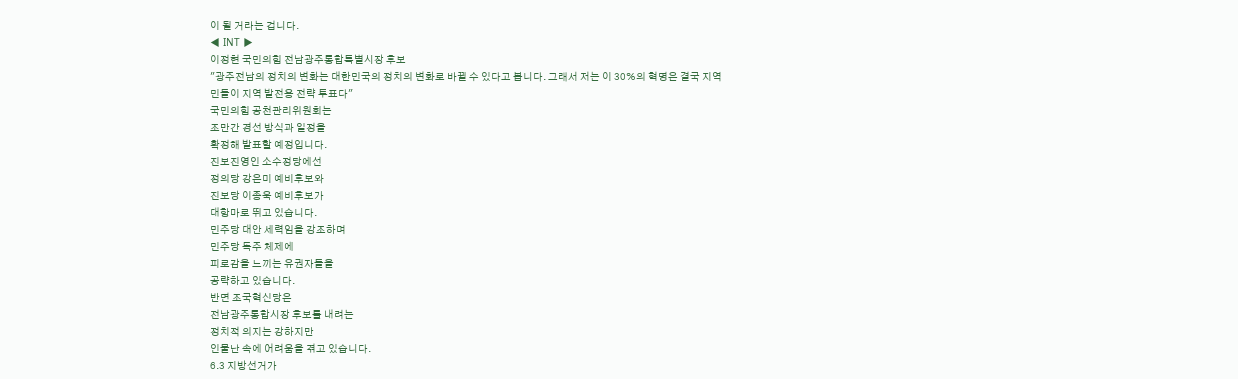이 될 거라는 겁니다.
◀ INT ▶
이정현 국민의힘 전남광주통합특별시장 후보
"광주전남의 정치의 변화는 대한민국의 정치의 변화로 바뀔 수 있다고 봅니다. 그래서 저는 이 30%의 혁명은 결국 지역민들이 지역 발전용 전략 투표다"
국민의힘 공천관리위원회는
조만간 경선 방식과 일정을
확정해 발표할 예정입니다.
진보진영인 소수정당에선
정의당 강은미 예비후보와
진보당 이종욱 예비후보가
대항마로 뛰고 있습니다.
민주당 대안 세력임을 강조하며
민주당 독주 체제에
피로감을 느끼는 유권자들을
공략하고 있습니다.
반면 조국혁신당은
전남광주통합시장 후보를 내려는
정치적 의지는 강하지만
인물난 속에 어려움을 겪고 있습니다.
6.3 지방선거가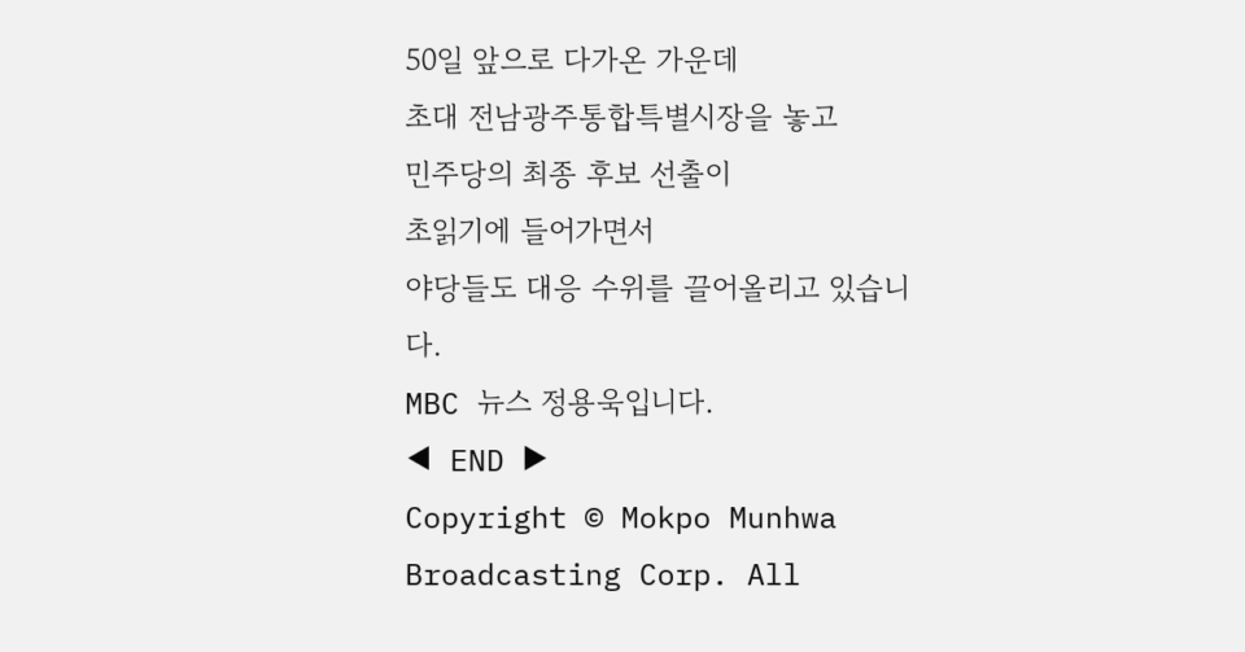50일 앞으로 다가온 가운데
초대 전남광주통합특별시장을 놓고
민주당의 최종 후보 선출이
초읽기에 들어가면서
야당들도 대응 수위를 끌어올리고 있습니다.
MBC 뉴스 정용욱입니다.
◀ END ▶
Copyright © Mokpo Munhwa Broadcasting Corp. All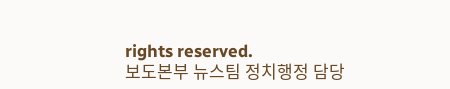rights reserved.
보도본부 뉴스팀 정치행정 담당